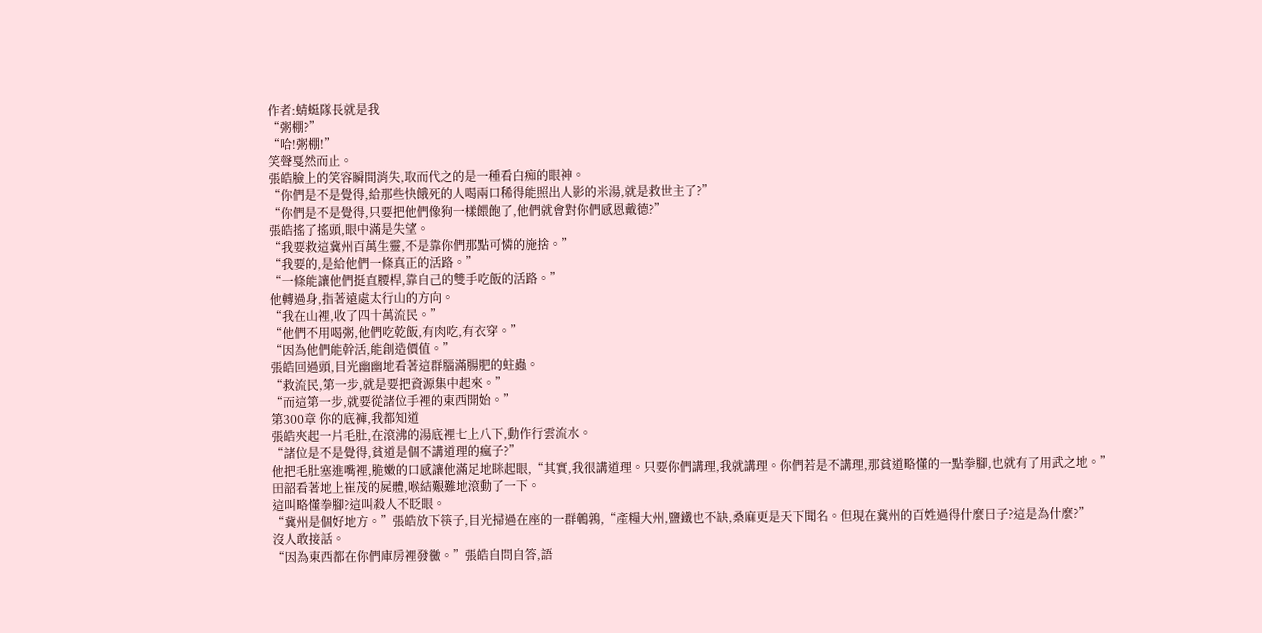作者:蜻蜓隊長就是我
“粥棚?”
“哈!粥棚!”
笑聲戛然而止。
張皓臉上的笑容瞬間消失,取而代之的是一種看白痴的眼神。
“你們是不是覺得,給那些快餓死的人喝兩口稀得能照出人影的米湯,就是救世主了?”
“你們是不是覺得,只要把他們像狗一樣餵飽了,他們就會對你們感恩戴德?”
張皓搖了搖頭,眼中滿是失望。
“我要救這冀州百萬生靈,不是靠你們那點可憐的施捨。”
“我要的,是給他們一條真正的活路。”
“一條能讓他們挺直腰桿,靠自己的雙手吃飯的活路。”
他轉過身,指著遠處太行山的方向。
“我在山裡,收了四十萬流民。”
“他們不用喝粥,他們吃乾飯,有肉吃,有衣穿。”
“因為他們能幹活,能創造價值。”
張皓回過頭,目光幽幽地看著這群腦滿腸肥的蛀蟲。
“救流民,第一步,就是要把資源集中起來。”
“而這第一步,就要從諸位手裡的東西開始。”
第300章 你的底褲,我都知道
張皓夾起一片毛肚,在滾沸的湯底裡七上八下,動作行雲流水。
“諸位是不是覺得,貧道是個不講道理的瘋子?”
他把毛肚塞進嘴裡,脆嫩的口感讓他滿足地眯起眼,“其實,我很講道理。只要你們講理,我就講理。你們若是不講理,那貧道略懂的一點拳腳,也就有了用武之地。”
田韶看著地上崔茂的屍體,喉結艱難地滾動了一下。
這叫略懂拳腳?這叫殺人不眨眼。
“冀州是個好地方。”張皓放下筷子,目光掃過在座的一群鵪鶉,“產糧大州,鹽鐵也不缺,桑麻更是天下聞名。但現在冀州的百姓過得什麼日子?這是為什麼?”
沒人敢接話。
“因為東西都在你們庫房裡發黴。”張皓自問自答,語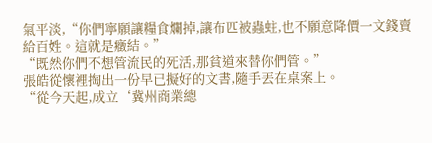氣平淡,“你們寧願讓糧食爛掉,讓布匹被蟲蛀,也不願意降價一文錢賣給百姓。這就是癥結。”
“既然你們不想管流民的死活,那貧道來替你們管。”
張皓從懷裡掏出一份早已擬好的文書,隨手丟在桌案上。
“從今天起,成立‘冀州商業總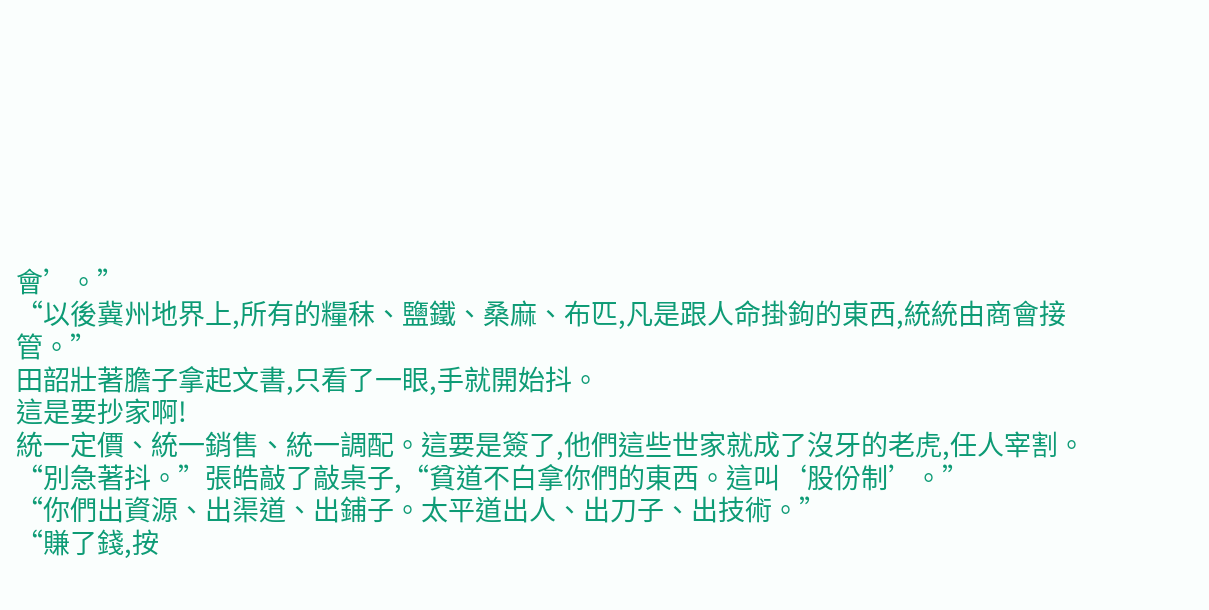會’。”
“以後冀州地界上,所有的糧秣、鹽鐵、桑麻、布匹,凡是跟人命掛鉤的東西,統統由商會接管。”
田韶壯著膽子拿起文書,只看了一眼,手就開始抖。
這是要抄家啊!
統一定價、統一銷售、統一調配。這要是簽了,他們這些世家就成了沒牙的老虎,任人宰割。
“別急著抖。”張皓敲了敲桌子,“貧道不白拿你們的東西。這叫‘股份制’。”
“你們出資源、出渠道、出鋪子。太平道出人、出刀子、出技術。”
“賺了錢,按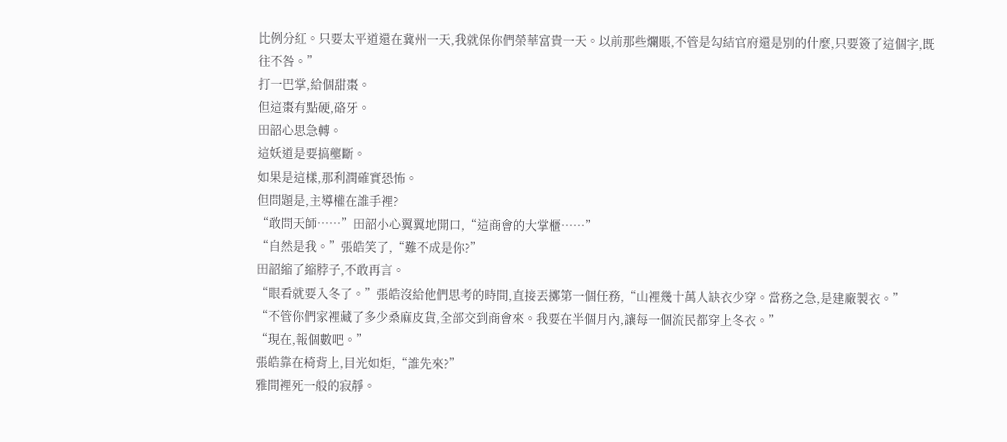比例分紅。只要太平道還在冀州一天,我就保你們榮華富貴一天。以前那些爛賬,不管是勾結官府還是別的什麼,只要簽了這個字,既往不咎。”
打一巴掌,給個甜棗。
但這棗有點硬,硌牙。
田韶心思急轉。
這妖道是要搞壟斷。
如果是這樣,那利潤確實恐怖。
但問題是,主導權在誰手裡?
“敢問天師……”田韶小心翼翼地開口,“這商會的大掌櫃……”
“自然是我。”張皓笑了,“難不成是你?”
田韶縮了縮脖子,不敢再言。
“眼看就要入冬了。”張皓沒給他們思考的時間,直接丟擲第一個任務,“山裡幾十萬人缺衣少穿。當務之急,是建廠製衣。”
“不管你們家裡藏了多少桑麻皮貨,全部交到商會來。我要在半個月內,讓每一個流民都穿上冬衣。”
“現在,報個數吧。”
張皓靠在椅背上,目光如炬,“誰先來?”
雅間裡死一般的寂靜。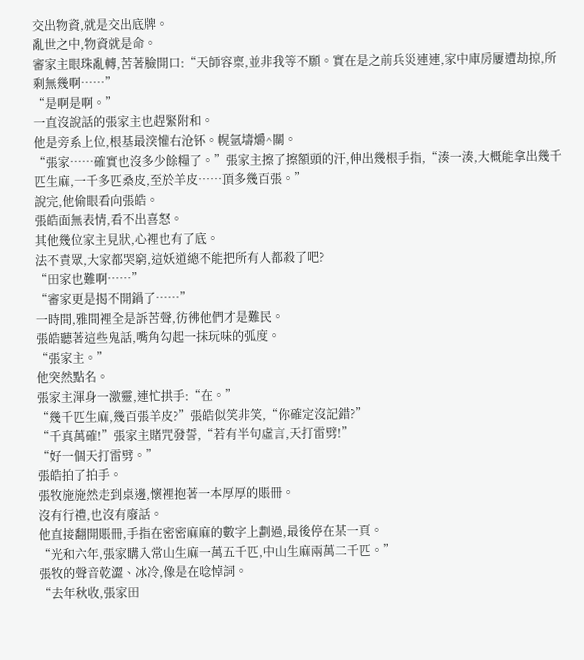交出物資,就是交出底牌。
亂世之中,物資就是命。
審家主眼珠亂轉,苦著臉開口:“天師容稟,並非我等不願。實在是之前兵災連連,家中庫房屢遭劫掠,所剩無幾啊……”
“是啊是啊。”
一直沒說話的張家主也趕緊附和。
他是旁系上位,根基最湥懽右沧钚。幌氩壔爝^關。
“張家……確實也沒多少餘糧了。”張家主擦了擦額頭的汗,伸出幾根手指,“湊一湊,大概能拿出幾千匹生麻,一千多匹桑皮,至於羊皮……頂多幾百張。”
說完,他偷眼看向張皓。
張皓面無表情,看不出喜怒。
其他幾位家主見狀,心裡也有了底。
法不責眾,大家都哭窮,這妖道總不能把所有人都殺了吧?
“田家也難啊……”
“審家更是揭不開鍋了……”
一時間,雅間裡全是訴苦聲,彷彿他們才是難民。
張皓聽著這些鬼話,嘴角勾起一抹玩味的弧度。
“張家主。”
他突然點名。
張家主渾身一激靈,連忙拱手:“在。”
“幾千匹生麻,幾百張羊皮?”張皓似笑非笑,“你確定沒記錯?”
“千真萬確!”張家主賭咒發誓,“若有半句虛言,天打雷劈!”
“好一個天打雷劈。”
張皓拍了拍手。
張牧施施然走到桌邊,懷裡抱著一本厚厚的賬冊。
沒有行禮,也沒有廢話。
他直接翻開賬冊,手指在密密麻麻的數字上劃過,最後停在某一頁。
“光和六年,張家購入常山生麻一萬五千匹,中山生麻兩萬二千匹。”
張牧的聲音乾澀、冰冷,像是在唸悼詞。
“去年秋收,張家田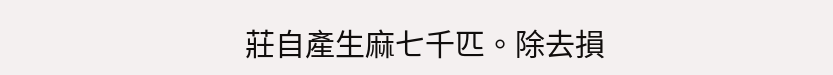莊自產生麻七千匹。除去損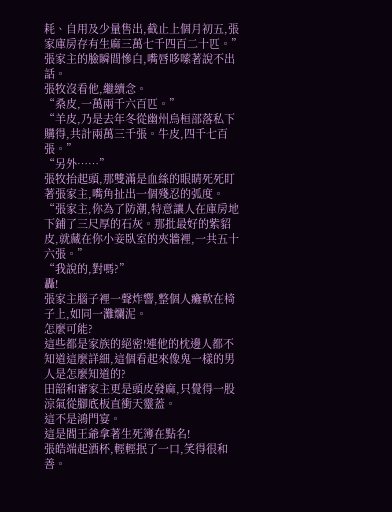耗、自用及少量售出,截止上個月初五,張家庫房存有生麻三萬七千四百二十匹。”
張家主的臉瞬間慘白,嘴唇哆嗦著說不出話。
張牧沒看他,繼續念。
“桑皮,一萬兩千六百匹。”
“羊皮,乃是去年冬從幽州烏桓部落私下購得,共計兩萬三千張。牛皮,四千七百張。”
“另外……”
張牧抬起頭,那雙滿是血絲的眼睛死死盯著張家主,嘴角扯出一個殘忍的弧度。
“張家主,你為了防潮,特意讓人在庫房地下鋪了三尺厚的石灰。那批最好的紫貂皮,就藏在你小妾臥室的夾牆裡,一共五十六張。”
“我說的,對嗎?”
轟!
張家主腦子裡一聲炸響,整個人癱軟在椅子上,如同一灘爛泥。
怎麼可能?
這些都是家族的絕密!連他的枕邊人都不知道這麼詳細,這個看起來像鬼一樣的男人是怎麼知道的?
田韶和審家主更是頭皮發麻,只覺得一股涼氣從腳底板直衝天靈蓋。
這不是鴻門宴。
這是閻王爺拿著生死簿在點名!
張皓端起酒杯,輕輕抿了一口,笑得很和善。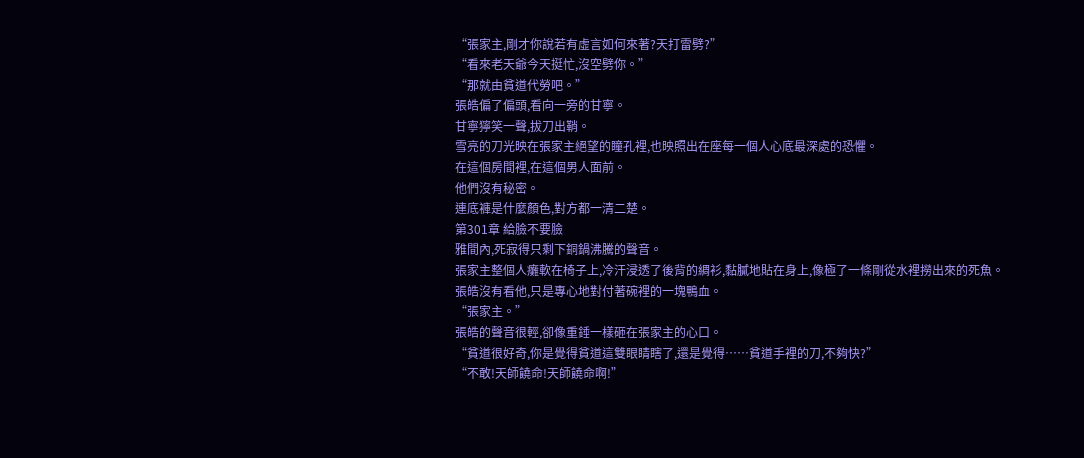“張家主,剛才你說若有虛言如何來著?天打雷劈?”
“看來老天爺今天挺忙,沒空劈你。”
“那就由貧道代勞吧。”
張皓偏了偏頭,看向一旁的甘寧。
甘寧獰笑一聲,拔刀出鞘。
雪亮的刀光映在張家主絕望的瞳孔裡,也映照出在座每一個人心底最深處的恐懼。
在這個房間裡,在這個男人面前。
他們沒有秘密。
連底褲是什麼顏色,對方都一清二楚。
第301章 給臉不要臉
雅間內,死寂得只剩下銅鍋沸騰的聲音。
張家主整個人癱軟在椅子上,冷汗浸透了後背的綢衫,黏膩地貼在身上,像極了一條剛從水裡撈出來的死魚。
張皓沒有看他,只是專心地對付著碗裡的一塊鴨血。
“張家主。”
張皓的聲音很輕,卻像重錘一樣砸在張家主的心口。
“貧道很好奇,你是覺得貧道這雙眼睛瞎了,還是覺得……貧道手裡的刀,不夠快?”
“不敢!天師饒命!天師饒命啊!”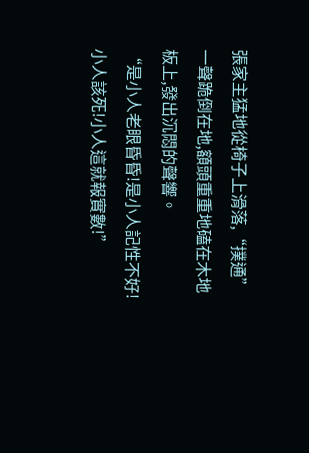張家主猛地從椅子上滑落,“撲通”一聲跪倒在地,額頭重重地磕在木地板上,發出沉悶的聲響。
“是小人老眼昏昏!是小人記性不好!小人該死!小人這就報實數!”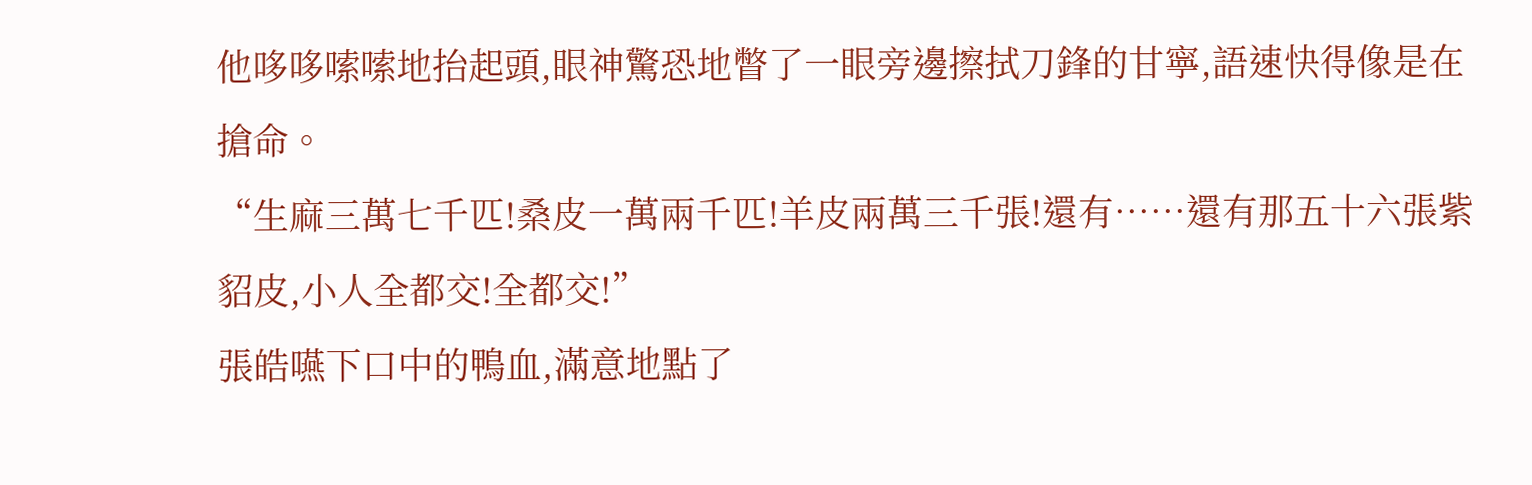他哆哆嗦嗦地抬起頭,眼神驚恐地瞥了一眼旁邊擦拭刀鋒的甘寧,語速快得像是在搶命。
“生麻三萬七千匹!桑皮一萬兩千匹!羊皮兩萬三千張!還有……還有那五十六張紫貂皮,小人全都交!全都交!”
張皓嚥下口中的鴨血,滿意地點了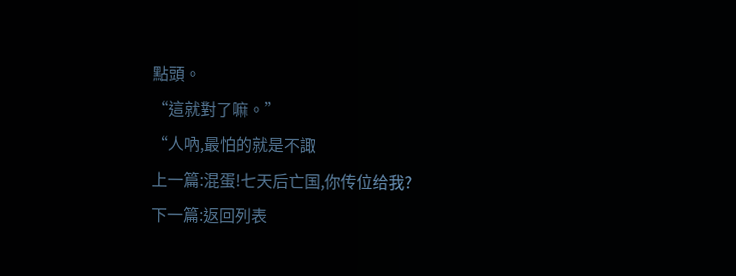點頭。
“這就對了嘛。”
“人吶,最怕的就是不諏
上一篇:混蛋!七天后亡国,你传位给我?
下一篇:返回列表